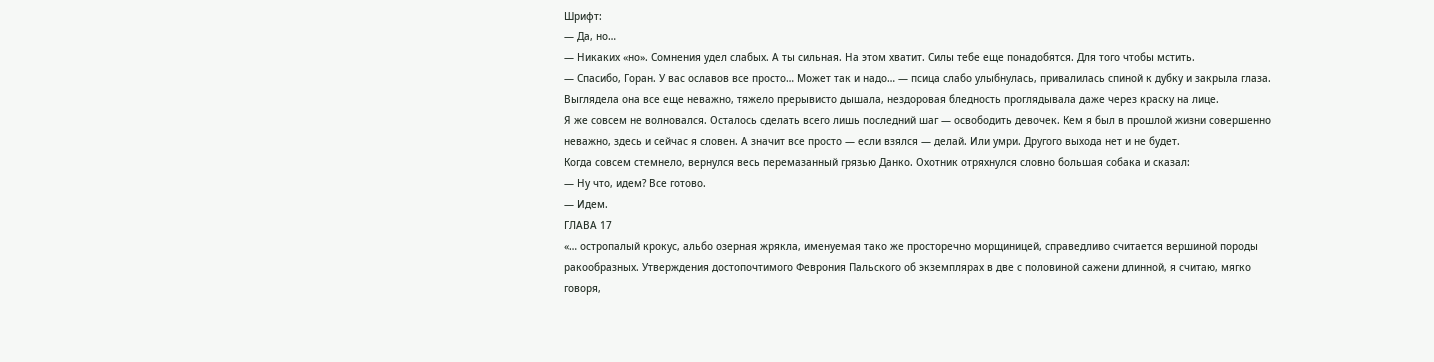Шрифт:
— Да, но…
— Никаких «но». Сомнения удел слабых. А ты сильная. На этом хватит. Силы тебе еще понадобятся. Для того чтобы мстить.
— Спасибо, Горан. У вас ославов все просто… Может так и надо… — псица слабо улыбнулась, привалилась спиной к дубку и закрыла глаза.
Выглядела она все еще неважно, тяжело прерывисто дышала, нездоровая бледность проглядывала даже через краску на лице.
Я же совсем не волновался. Осталось сделать всего лишь последний шаг — освободить девочек. Кем я был в прошлой жизни совершенно неважно, здесь и сейчас я словен. А значит все просто — если взялся — делай. Или умри. Другого выхода нет и не будет.
Когда совсем стемнело, вернулся весь перемазанный грязью Данко. Охотник отряхнулся словно большая собака и сказал:
— Ну что, идем? Все готово.
— Идем.
ГЛАВА 17
«… остропалый крокус, альбо озерная жрякла, именуемая тако же просторечно морщиницей, справедливо считается вершиной породы ракообразных. Утверждения достопочтимого Феврония Пальского об экземплярах в две с половиной сажени длинной, я считаю, мягко говоря,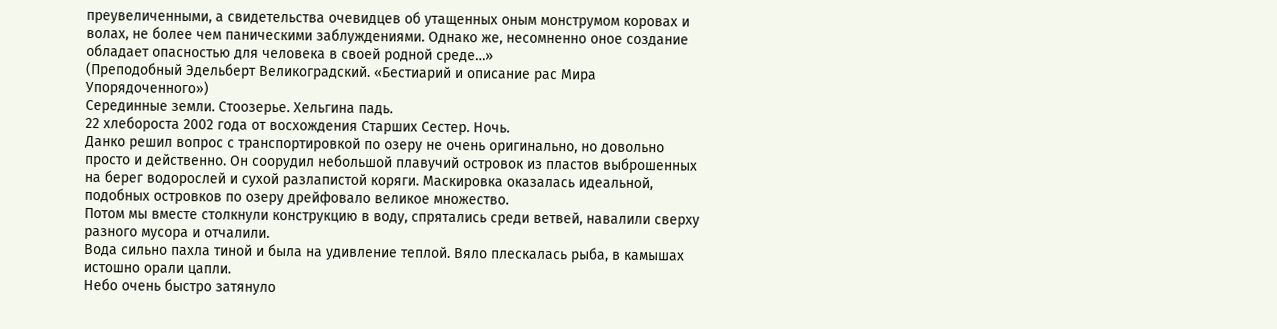преувеличенными, а свидетельства очевидцев об утащенных оным монструмом коровах и волах, не более чем паническими заблуждениями. Однако же, несомненно оное создание обладает опасностью для человека в своей родной среде…»
(Преподобный Эдельберт Великоградский. «Бестиарий и описание рас Мира Упорядоченного»)
Серединные земли. Стоозерье. Хельгина падь.
22 хлебороста 2002 года от восхождения Старших Сестер. Ночь.
Данко решил вопрос с транспортировкой по озеру не очень оригинально, но довольно просто и действенно. Он соорудил небольшой плавучий островок из пластов выброшенных на берег водорослей и сухой разлапистой коряги. Маскировка оказалась идеальной, подобных островков по озеру дрейфовало великое множество.
Потом мы вместе столкнули конструкцию в воду, спрятались среди ветвей, навалили сверху разного мусора и отчалили.
Вода сильно пахла тиной и была на удивление теплой. Вяло плескалась рыба, в камышах истошно орали цапли.
Небо очень быстро затянуло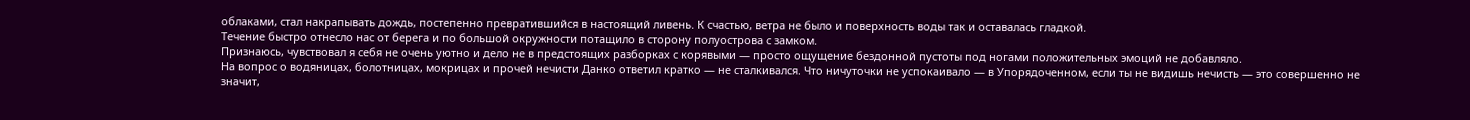облаками, стал накрапывать дождь, постепенно превратившийся в настоящий ливень. К счастью, ветра не было и поверхность воды так и оставалась гладкой.
Течение быстро отнесло нас от берега и по большой окружности потащило в сторону полуострова с замком.
Признаюсь, чувствовал я себя не очень уютно и дело не в предстоящих разборках с корявыми — просто ощущение бездонной пустоты под ногами положительных эмоций не добавляло.
На вопрос о водяницах, болотницах, мокрицах и прочей нечисти Данко ответил кратко — не сталкивался. Что ничуточки не успокаивало — в Упорядоченном, если ты не видишь нечисть — это совершенно не значит,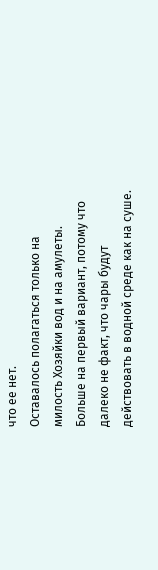что ее нет.
Оставалось полагаться только на милость Хозяйки вод и на амулеты. Больше на первый вариант, потому что далеко не факт, что чары будут действовать в водной среде как на суше.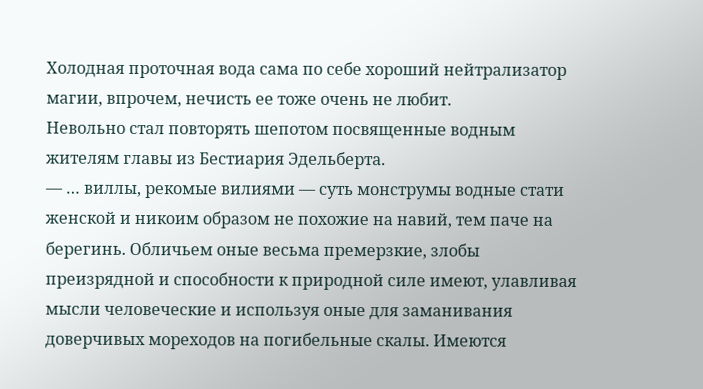Холодная проточная вода сама по себе хороший нейтрализатор магии, впрочем, нечисть ее тоже очень не любит.
Невольно стал повторять шепотом посвященные водным жителям главы из Бестиария Эдельберта.
— … виллы, рекомые вилиями — суть монструмы водные стати женской и никоим образом не похожие на навий, тем паче на берегинь. Обличьем оные весьма премерзкие, злобы преизрядной и способности к природной силе имеют, улавливая мысли человеческие и используя оные для заманивания доверчивых мореходов на погибельные скалы. Имеются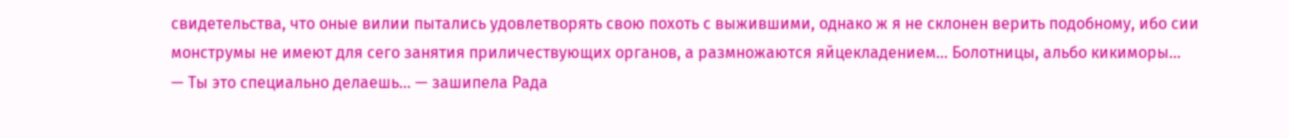свидетельства, что оные вилии пытались удовлетворять свою похоть с выжившими, однако ж я не склонен верить подобному, ибо сии монструмы не имеют для сего занятия приличествующих органов, а размножаются яйцекладением… Болотницы, альбо кикиморы…
— Ты это специально делаешь… — зашипела Рада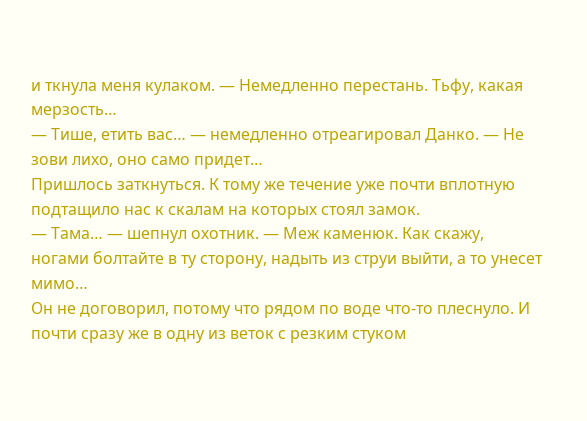и ткнула меня кулаком. — Немедленно перестань. Тьфу, какая мерзость…
— Тише, етить вас… — немедленно отреагировал Данко. — Не зови лихо, оно само придет…
Пришлось заткнуться. К тому же течение уже почти вплотную подтащило нас к скалам на которых стоял замок.
— Тама… — шепнул охотник. — Меж каменюк. Как скажу, ногами болтайте в ту сторону, надыть из струи выйти, а то унесет мимо…
Он не договорил, потому что рядом по воде что-то плеснуло. И почти сразу же в одну из веток с резким стуком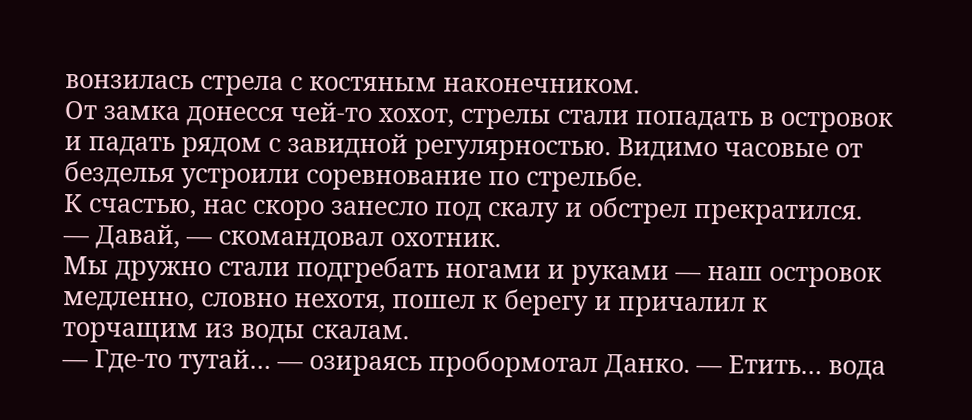вонзилась стрела с костяным наконечником.
От замка донесся чей-то хохот, стрелы стали попадать в островок и падать рядом с завидной регулярностью. Видимо часовые от безделья устроили соревнование по стрельбе.
К счастью, нас скоро занесло под скалу и обстрел прекратился.
— Давай, — скомандовал охотник.
Мы дружно стали подгребать ногами и руками — наш островок медленно, словно нехотя, пошел к берегу и причалил к торчащим из воды скалам.
— Где-то тутай… — озираясь пробормотал Данко. — Етить… вода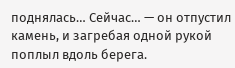поднялась… Сейчас… — он отпустил камень, и загребая одной рукой поплыл вдоль берега.